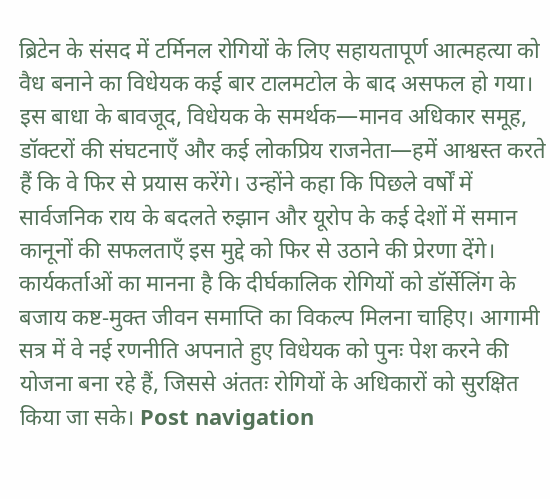ब्रिटेन के संसद में टर्मिनल रोगियों के लिए सहायतापूर्ण आत्महत्या को वैध बनाने का विधेयक कई बार टालमटोल के बाद असफल हो गया। इस बाधा के बावजूद, विधेयक के समर्थक—मानव अधिकार समूह, डॉक्टरों की संघटनाएँ और कई लोकप्रिय राजनेता—हमें आश्वस्त करते हैं कि वे फिर से प्रयास करेंगे। उन्होंने कहा कि पिछले वर्षों में सार्वजनिक राय के बदलते रुझान और यूरोप के कई देशों में समान कानूनों की सफलताएँ इस मुद्दे को फिर से उठाने की प्रेरणा देंगे। कार्यकर्ताओं का मानना है कि दीर्घकालिक रोगियों को डॉर्सेलिंग के बजाय कष्ट‑मुक्त जीवन समाप्ति का विकल्प मिलना चाहिए। आगामी सत्र में वे नई रणनीति अपनाते हुए विधेयक को पुनः पेश करने की योजना बना रहे हैं, जिससे अंततः रोगियों के अधिकारों को सुरक्षित किया जा सके। Post navigation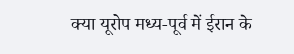क्या यूरोप मध्य‑पूर्व में ईरान के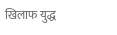खिलाफ युद्ध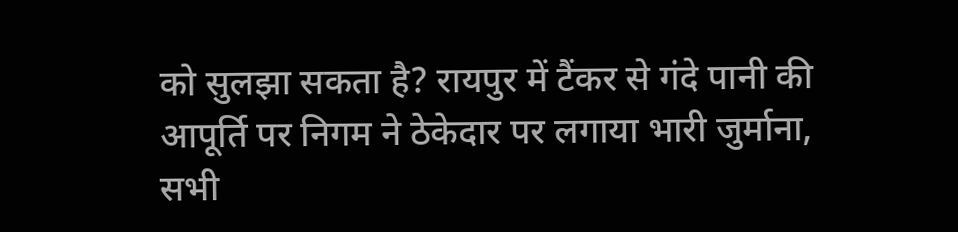को सुलझा सकता है? रायपुर में टैंकर से गंदे पानी की आपूर्ति पर निगम ने ठेकेदार पर लगाया भारी जुर्माना, सभी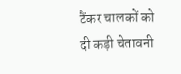टैंकर चालकों को दी कड़ी चेतावनी